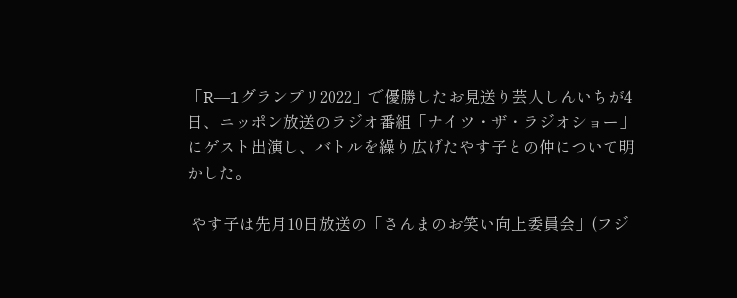「R―1グランプリ2022」で優勝したお見送り芸人しんいちが4日、ニッポン放送のラジオ番組「ナイツ・ザ・ラジオショー」にゲスト出演し、バトルを繰り広げたやす子との仲について明かした。

 やす子は先月10日放送の「さんまのお笑い向上委員会」(フジ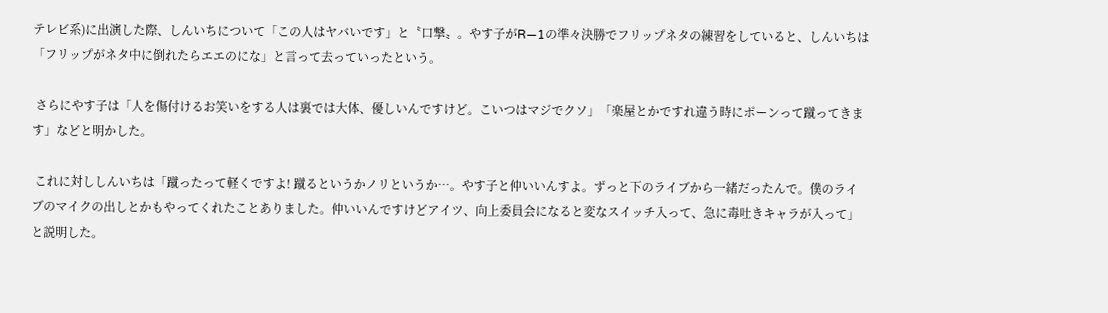テレビ系)に出演した際、しんいちについて「この人はヤバいです」と〝口撃〟。やす子がR―1の準々決勝でフリップネタの練習をしていると、しんいちは「フリップがネタ中に倒れたらエエのにな」と言って去っていったという。

 さらにやす子は「人を傷付けるお笑いをする人は裏では大体、優しいんですけど。こいつはマジでクソ」「楽屋とかですれ違う時にポーンって蹴ってきます」などと明かした。

 これに対ししんいちは「蹴ったって軽くですよ! 蹴るというかノリというか…。やす子と仲いいんすよ。ずっと下のライブから一緒だったんで。僕のライブのマイクの出しとかもやってくれたことありました。仲いいんですけどアイツ、向上委員会になると変なスイッチ入って、急に毒吐きキャラが入って」と説明した。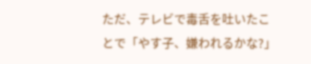ただ、テレビで毒舌を吐いたことで「やす子、嫌われるかな?」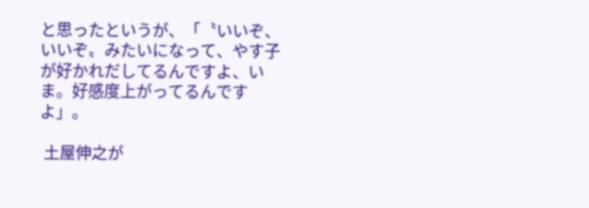と思ったというが、「〝いいぞ、いいぞ〟みたいになって、やす子が好かれだしてるんですよ、いま。好感度上がってるんですよ」。

 土屋伸之が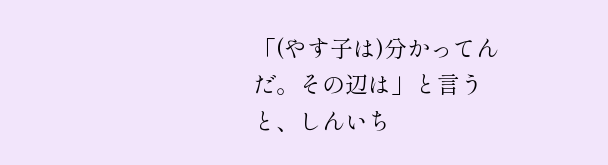「(やす子は)分かってんだ。その辺は」と言うと、しんいち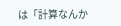は「計算なんか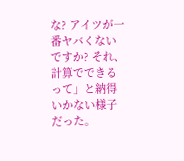な? アイツが一番ヤバくないですか? それ、計算でできるって」と納得いかない様子だった。